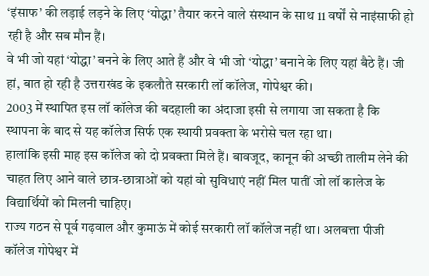‘इंसाफ’ की लड़ाई लड़ने के लिए ‘योद्धा’ तैयार करने वाले संस्थान के साथ 11 वर्षों से नाइंसाफी हो रही है और सब मौन हैं।
वे भी जो यहां ‘योद्धा’ बनने के लिए आते हैं और वे भी जो ‘योद्धा’ बनाने के लिए यहां बैठे हैं। जी हां, बात हो रही है उत्तराखंड के इकलौते सरकारी लॉ कॉलेज, गोपेश्वर की।
2003 में स्थापित इस लॉ कॉलेज की बदहाली का अंदाजा इसी से लगाया जा सकता है कि स्थापना के बाद से यह कॉलेज सिर्फ एक स्थायी प्रवक्ता के भरोसे चल रहा था।
हालांकि इसी माह इस कॉलेज को दो प्रवक्ता मिले हैं। बावजूद, कानून की अच्छी तालीम लेने की चाहत लिए आने वाले छात्र-छात्राओं को यहां वो सुविधाएं नहीं मिल पातीं जो लॉ कालेज के विद्यार्थियों को मिलनी चाहिए।
राज्य गठन से पूर्व गढ़वाल और कुमाऊं में कोई सरकारी लॉ कॉलेज नहीं था। अलबत्ता पीजी कॉलेज गोपेश्वर में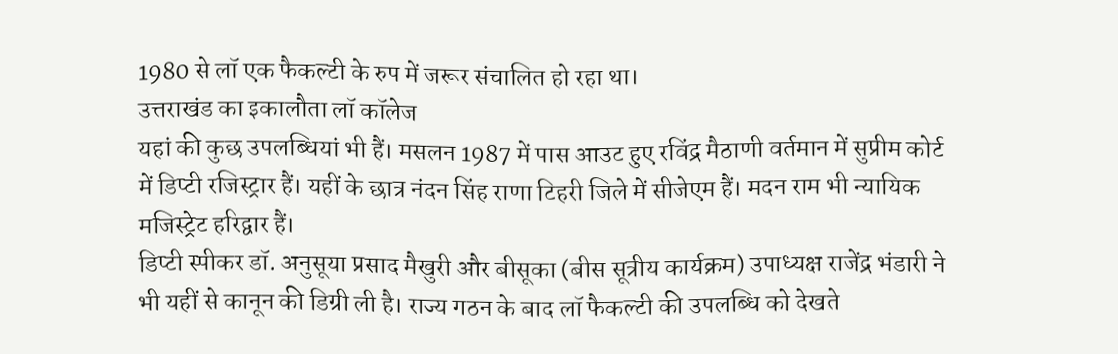1980 से लॉ एक फैकल्टी के रुप में जरूर संचालित हो रहा था।
उत्तराखंड का इकालौता लॉ कॉलेज
यहां की कुछ उपलब्धियां भी हैं। मसलन 1987 में पास आउट हुए रविंद्र मैठाणी वर्तमान में सुप्रीम कोर्ट में डिप्टी रजिस्ट्रार हैं। यहीं के छात्र नंदन सिंह राणा टिहरी जिले में सीजेएम हैं। मदन राम भी न्यायिक मजिस्ट्रेट हरिद्वार हैं।
डिप्टी स्पीकर डॉ. अनुसूया प्रसाद मैखुरी और बीसूका (बीस सूत्रीय कार्यक्रम) उपाध्यक्ष राजेंद्र भंडारी ने भी यहीं से कानून की डिग्री ली है। राज्य गठन के बाद लॉ फैकल्टी की उपलब्धि को देखते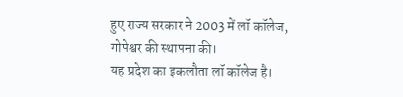हुए राज्य सरकार ने 2003 में लॉ कॉलेज, गोपेश्वर की स्थापना की।
यह प्रदेश का इकलौता लॉ कॉलेज है।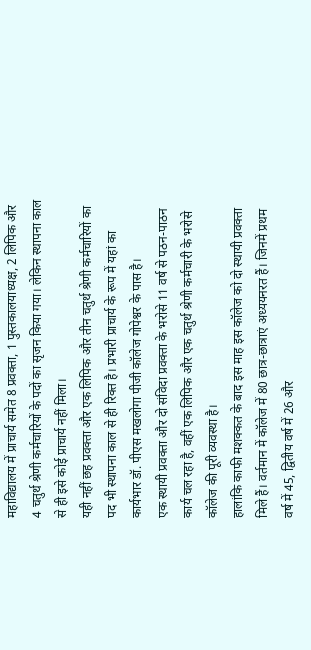महाविद्यालय में प्राचार्य समेत 8 प्रवक्ता, 1 पुस्तकालयाध्यक्ष, 2 लिपिक और 4 चतुर्थ श्रेणी कर्मचारियों के पदों का सृजन किया गया। लेकिन स्थापना काल से ही इसे कोई प्राचार्य नहीं मिला।
यही नहीं छह प्रवक्ता और एक लिपिक और तीन चतुर्थ श्रेणी कर्मचारियों का पद भी स्थापना काल से ही रिक्त है। प्रभारी प्राचार्य के रूप में यहां का कार्यभार डॉ. पीएस मखलोगा पीजी कॉलेज गोपेश्वर के पास है।
एक स्थायी प्रवक्ता और दो संविदा प्रवक्ता के भरोसे 11 वर्ष से पठन-पाठन कार्य चल रहा है, वहीं एक लिपिक और एक चतुर्थ श्रेणी कर्मचारी के भरोसे कॉलेज की पूरी व्यवस्था है।
हालांकि काफी मशक्कत के बाद इस माह इस कॉलेज को दो स्थायी प्रवक्ता मिले हैं। वर्तमान में कॉलेज में 80 छात्र-छात्राएं अध्ययनरत हैं। जिनमें प्रथम वर्ष में 45, द्वितीय वर्ष में 26 और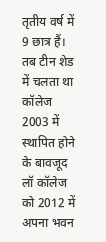तृतीय वर्ष में 9 छात्र हैं।
तब टीन शेड में चलता था कॉलेज
2003 में स्थापित होने के बावजूद लॉ कॉलेज को 2012 में अपना भवन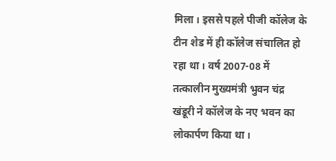मिला। इससे पहले पीजी कॉलेज के टीन शेड में ही कॉलेज संचालित हो रहा था। वर्ष 2007-08 में तत्कालीन मुख्यमंत्री भुवन चंद्र खंडूरी ने कॉलेज के नए भवन का लोकार्पण किया था।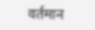वर्तमान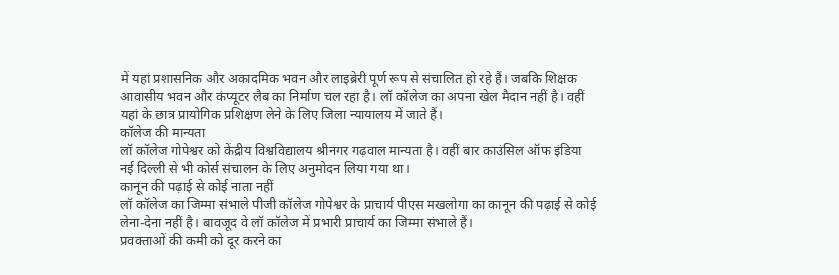में यहां प्रशासनिक और अकादमिक भवन और लाइब्रेरी पूर्ण रूप से संचालित हो रहे हैं। जबकि शिक्षक आवासीय भवन और कंप्यूटर लैब का निर्माण चल रहा है। लॉ कॉलेज का अपना खेल मैदान नहीं है। वहीं यहां के छात्र प्रायोगिक प्रशिक्षण लेने के लिए जिला न्यायालय में जाते हैं।
कॉलेज की मान्यता
लॉ कॉलेज गोपेश्वर को केंद्रीय विश्वविद्यालय श्रीनगर गढ़वाल मान्यता है। वहीं बार काउंसिल ऑफ इंडिया नई दिल्ली से भी कोर्स संचालन के लिए अनुमोदन लिया गया था।
कानून की पढ़ाई से कोई नाता नहीं
लॉ कॉलेज का जिम्मा संभाले पीजी कॉलेज गोपेश्वर के प्राचार्य पीएस मखलोगा का कानून की पढ़ाई से कोई लेना-देना नहीं है। बावजूद वे लॉ कॉलेज में प्रभारी प्राचार्य का जिम्मा संभाले हैं।
प्रवक्ताओं की कमी को दूर करने का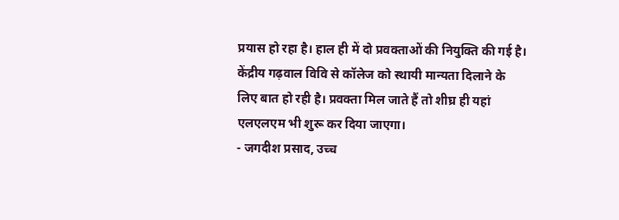प्रयास हो रहा है। हाल ही में दो प्रवक्ताओं की नियुक्ति की गई है। केंद्रीय गढ़वाल विवि से कॉलेज को स्थायी मान्यता दिलाने के लिए बात हो रही है। प्रवक्ता मिल जाते हैं तो शीघ्र ही यहां एलएलएम भी शुरू कर दिया जाएगा।
- जगदीश प्रसाद, उच्च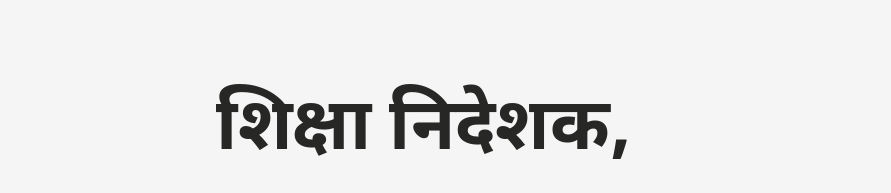शिक्षा निदेशक,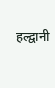हल्द्वानी